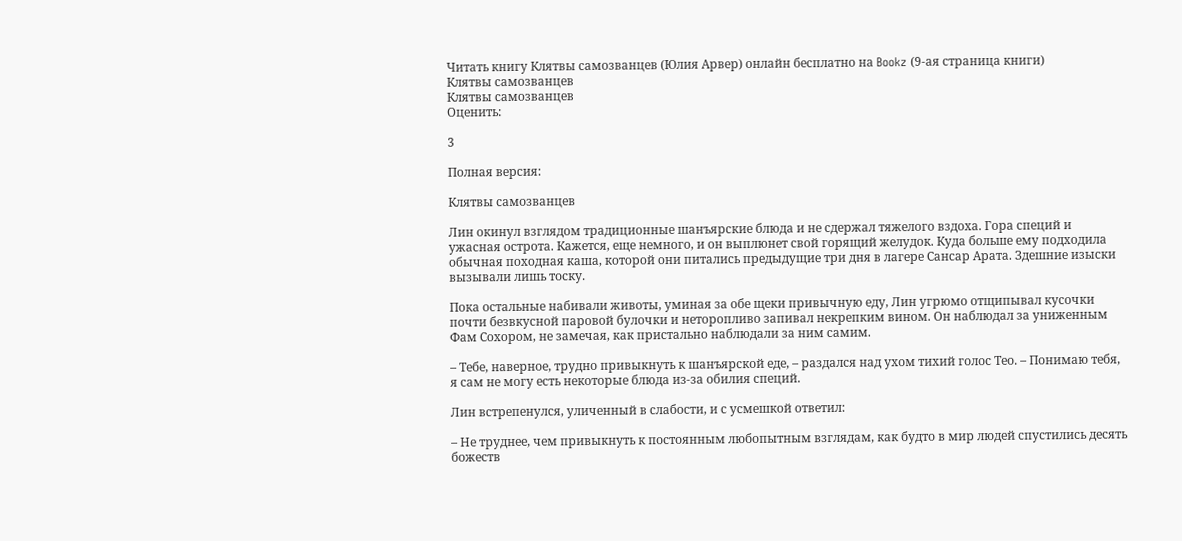Читать книгу Клятвы самозванцев (Юлия Арвер) онлайн бесплатно на Bookz (9-ая страница книги)
Клятвы самозванцев
Клятвы самозванцев
Оценить:

3

Полная версия:

Клятвы самозванцев

Лин окинул взглядом традиционные шанъярские блюда и не сдержал тяжелого вздоха. Гора специй и ужасная острота. Кажется, еще немного, и он выплюнет свой горящий желудок. Куда больше ему подходила обычная походная каша, которой они питались предыдущие три дня в лагере Сансар Арата. Здешние изыски вызывали лишь тоску.

Пока остальные набивали животы, уминая за обе щеки привычную еду, Лин угрюмо отщипывал кусочки почти безвкусной паровой булочки и неторопливо запивал некрепким вином. Он наблюдал за униженным Фам Сохором, не замечая, как пристально наблюдали за ним самим.

– Тебе, наверное, трудно привыкнуть к шанъярской еде, – раздался над ухом тихий голос Тео. – Понимаю тебя, я сам не могу есть некоторые блюда из-за обилия специй.

Лин встрепенулся, уличенный в слабости, и с усмешкой ответил:

– Не труднее, чем привыкнуть к постоянным любопытным взглядам, как будто в мир людей спустились десять божеств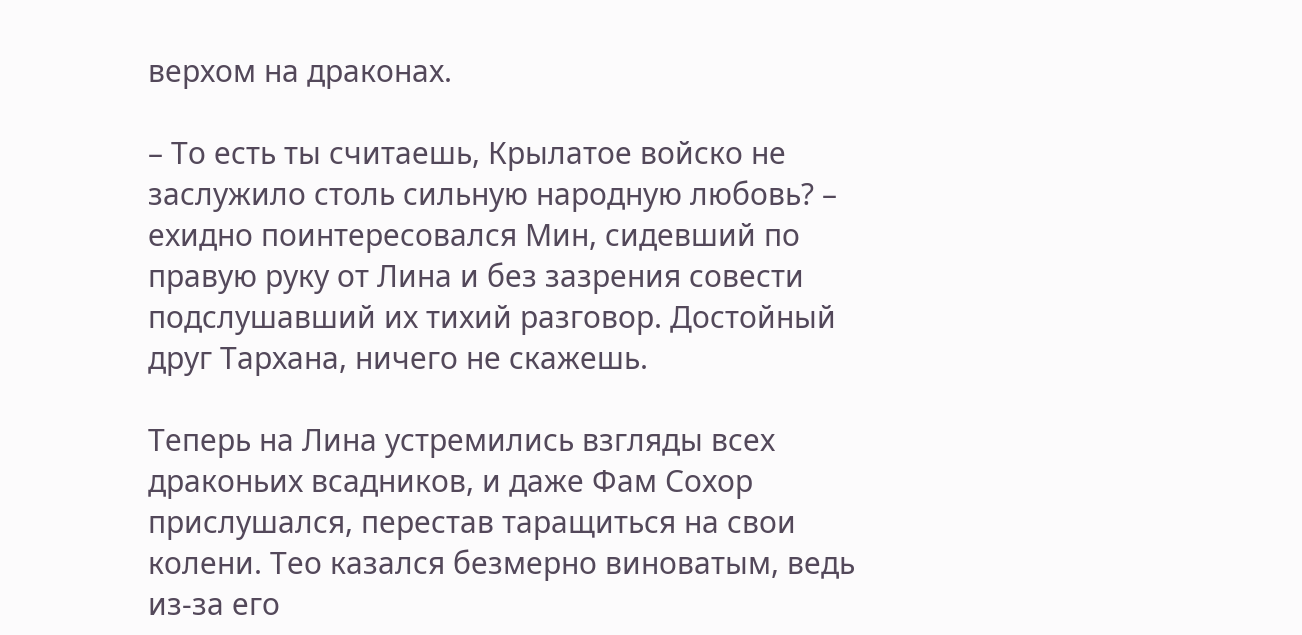верхом на драконах.

– То есть ты считаешь, Крылатое войско не заслужило столь сильную народную любовь? – ехидно поинтересовался Мин, сидевший по правую руку от Лина и без зазрения совести подслушавший их тихий разговор. Достойный друг Тархана, ничего не скажешь.

Теперь на Лина устремились взгляды всех драконьих всадников, и даже Фам Сохор прислушался, перестав таращиться на свои колени. Тео казался безмерно виноватым, ведь из-за его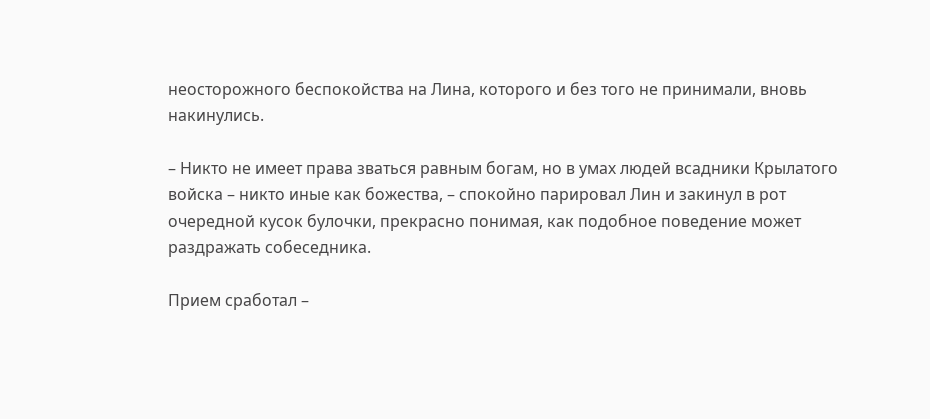неосторожного беспокойства на Лина, которого и без того не принимали, вновь накинулись.

– Никто не имеет права зваться равным богам, но в умах людей всадники Крылатого войска – никто иные как божества, – спокойно парировал Лин и закинул в рот очередной кусок булочки, прекрасно понимая, как подобное поведение может раздражать собеседника.

Прием сработал –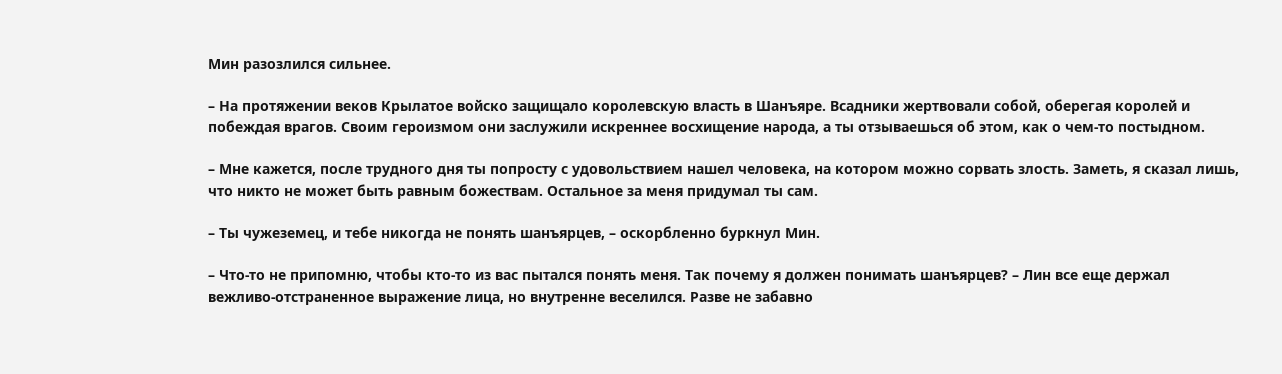Мин разозлился сильнее.

– На протяжении веков Крылатое войско защищало королевскую власть в Шанъяре. Всадники жертвовали собой, оберегая королей и побеждая врагов. Своим героизмом они заслужили искреннее восхищение народа, а ты отзываешься об этом, как о чем-то постыдном.

– Мне кажется, после трудного дня ты попросту с удовольствием нашел человека, на котором можно сорвать злость. Заметь, я сказал лишь, что никто не может быть равным божествам. Остальное за меня придумал ты сам.

– Ты чужеземец, и тебе никогда не понять шанъярцев, – оскорбленно буркнул Мин.

– Что-то не припомню, чтобы кто-то из вас пытался понять меня. Так почему я должен понимать шанъярцев? – Лин все еще держал вежливо-отстраненное выражение лица, но внутренне веселился. Разве не забавно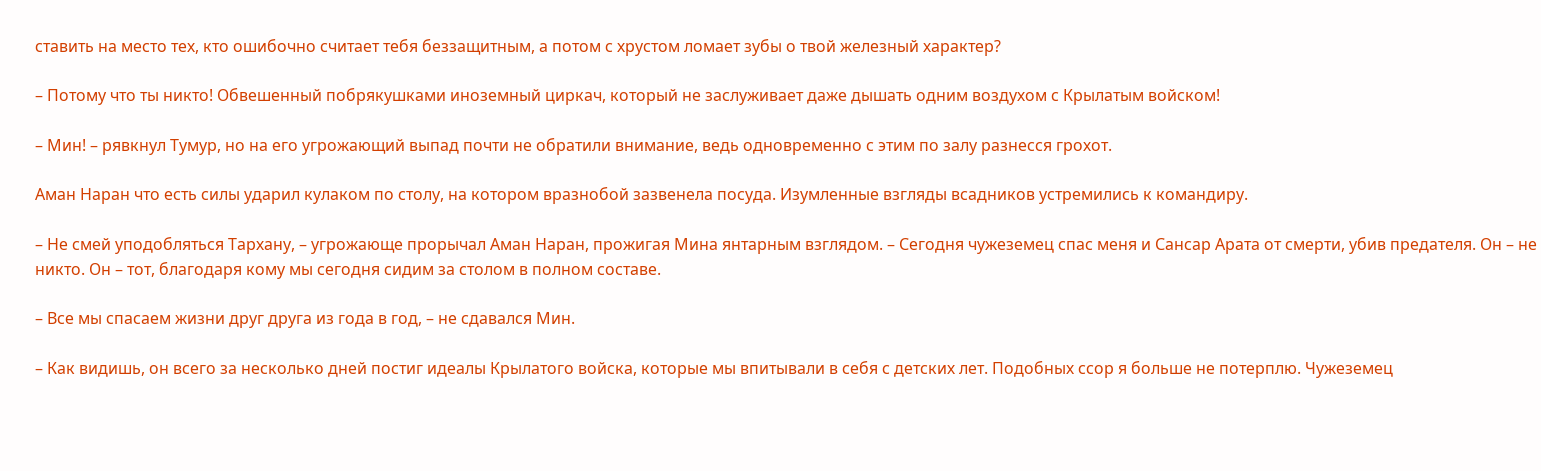ставить на место тех, кто ошибочно считает тебя беззащитным, а потом с хрустом ломает зубы о твой железный характер?

– Потому что ты никто! Обвешенный побрякушками иноземный циркач, который не заслуживает даже дышать одним воздухом с Крылатым войском!

– Мин! – рявкнул Тумур, но на его угрожающий выпад почти не обратили внимание, ведь одновременно с этим по залу разнесся грохот.

Аман Наран что есть силы ударил кулаком по столу, на котором вразнобой зазвенела посуда. Изумленные взгляды всадников устремились к командиру.

– Не смей уподобляться Тархану, – угрожающе прорычал Аман Наран, прожигая Мина янтарным взглядом. – Сегодня чужеземец спас меня и Сансар Арата от смерти, убив предателя. Он – не никто. Он – тот, благодаря кому мы сегодня сидим за столом в полном составе.

– Все мы спасаем жизни друг друга из года в год, – не сдавался Мин.

– Как видишь, он всего за несколько дней постиг идеалы Крылатого войска, которые мы впитывали в себя с детских лет. Подобных ссор я больше не потерплю. Чужеземец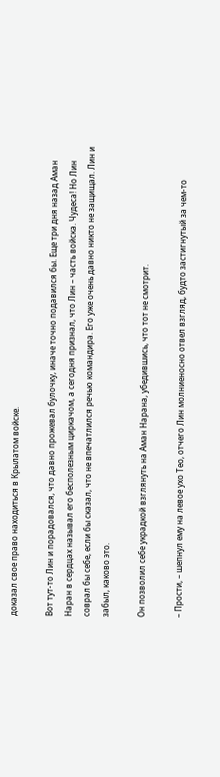доказал свое право находиться в Крылатом войске.

Вот тут-то Лин и порадовался, что давно прожевал булочку, иначе точно подавился бы. Еще три дня назад Аман Наран в сердцах называл его бесполезным циркачом, а сегодня признал, что Лин – часть войска. Чудеса! Но Лин соврал бы себе, если бы сказал, что не впечатлился речью командира. Его уже очень давно никто не защищал. Лин и забыл, каково это.

Он позволил себе украдкой взглянуть на Аман Нарана, убедившись, что тот не смотрит.

– Прости, – шепнул ему на левое ухо Тео, отчего Лин молниеносно отвел взгляд, будто застигнутый за чем-то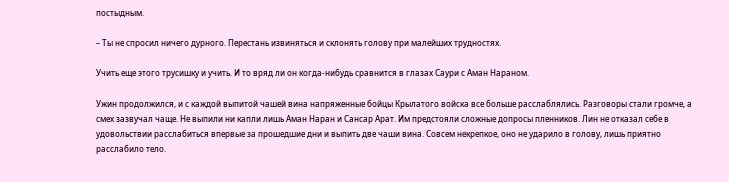постыдным.

– Ты не спросил ничего дурного. Перестань извиняться и склонять голову при малейших трудностях.

Учить еще этого трусишку и учить. И то вряд ли он когда-нибудь сравнится в глазах Саури с Аман Нараном.

Ужин продолжился, и с каждой выпитой чашей вина напряженные бойцы Крылатого войска все больше расслаблялись. Разговоры стали громче, а смех зазвучал чаще. Не выпили ни капли лишь Аман Наран и Сансар Арат. Им предстояли сложные допросы пленников. Лин не отказал себе в удовольствии расслабиться впервые за прошедшие дни и выпить две чаши вина. Совсем некрепкое, оно не ударило в голову, лишь приятно расслабило тело.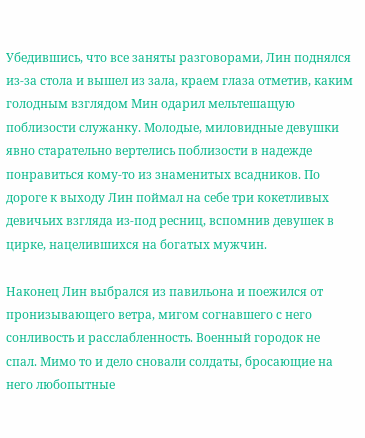Убедившись, что все заняты разговорами, Лин поднялся из-за стола и вышел из зала, краем глаза отметив, каким голодным взглядом Мин одарил мельтешащую поблизости служанку. Молодые, миловидные девушки явно старательно вертелись поблизости в надежде понравиться кому-то из знаменитых всадников. По дороге к выходу Лин поймал на себе три кокетливых девичьих взгляда из-под ресниц, вспомнив девушек в цирке, нацелившихся на богатых мужчин.

Наконец Лин выбрался из павильона и поежился от пронизывающего ветра, мигом согнавшего с него сонливость и расслабленность. Военный городок не спал. Мимо то и дело сновали солдаты, бросающие на него любопытные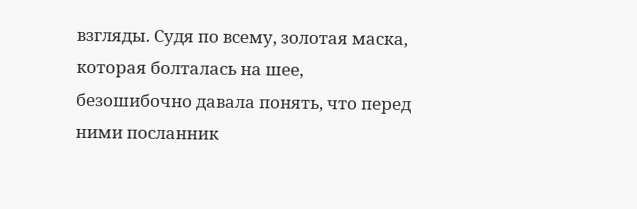взгляды. Судя по всему, золотая маска, которая болталась на шее, безошибочно давала понять, что перед ними посланник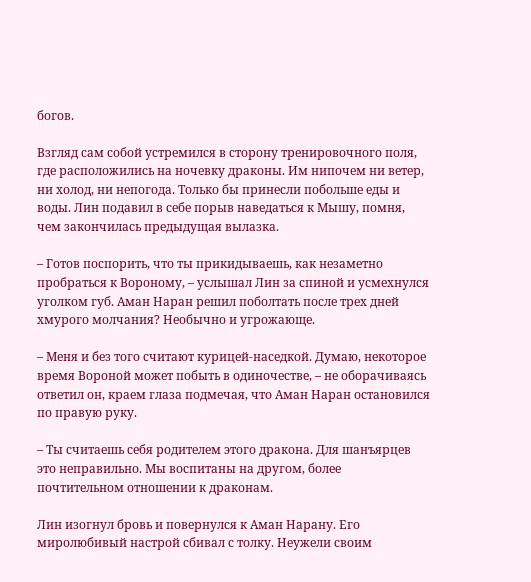богов.

Взгляд сам собой устремился в сторону тренировочного поля, где расположились на ночевку драконы. Им нипочем ни ветер, ни холод, ни непогода. Только бы принесли побольше еды и воды. Лин подавил в себе порыв наведаться к Мышу, помня, чем закончилась предыдущая вылазка.

– Готов поспорить, что ты прикидываешь, как незаметно пробраться к Вороному, – услышал Лин за спиной и усмехнулся уголком губ. Аман Наран решил поболтать после трех дней хмурого молчания? Необычно и угрожающе.

– Меня и без того считают курицей-наседкой. Думаю, некоторое время Вороной может побыть в одиночестве, – не оборачиваясь ответил он, краем глаза подмечая, что Аман Наран остановился по правую руку.

– Ты считаешь себя родителем этого дракона. Для шанъярцев это неправильно. Мы воспитаны на другом, более почтительном отношении к драконам.

Лин изогнул бровь и повернулся к Аман Нарану. Его миролюбивый настрой сбивал с толку. Неужели своим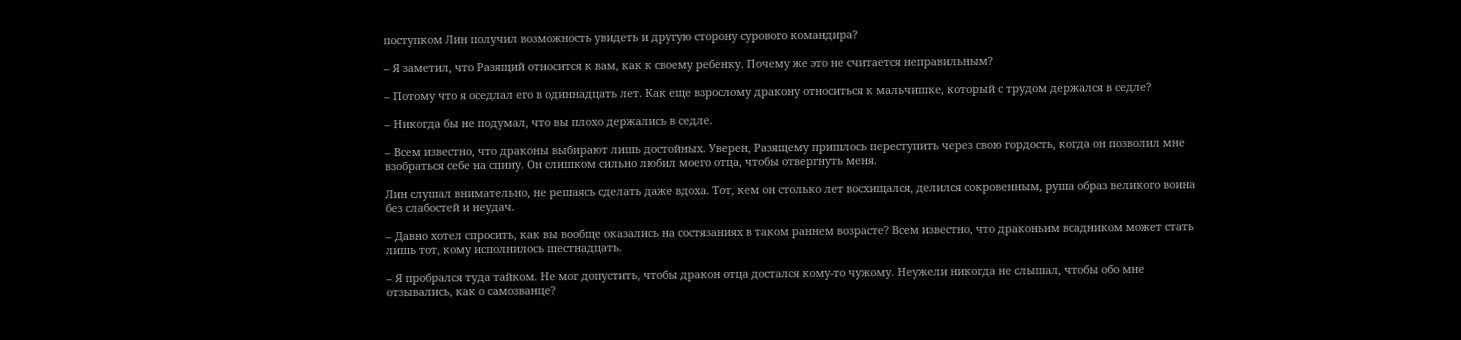поступком Лин получил возможность увидеть и другую сторону сурового командира?

– Я заметил, что Разящий относится к вам, как к своему ребенку. Почему же это не считается неправильным?

– Потому что я оседлал его в одиннадцать лет. Как еще взрослому дракону относиться к мальчишке, который с трудом держался в седле?

– Никогда бы не подумал, что вы плохо держались в седле.

– Всем известно, что драконы выбирают лишь достойных. Уверен, Разящему пришлось переступить через свою гордость, когда он позволил мне взобраться себе на спину. Он слишком сильно любил моего отца, чтобы отвергнуть меня.

Лин слушал внимательно, не решаясь сделать даже вдоха. Тот, кем он столько лет восхищался, делился сокровенным, руша образ великого воина без слабостей и неудач.

– Давно хотел спросить, как вы вообще оказались на состязаниях в таком раннем возрасте? Всем известно, что драконьим всадником может стать лишь тот, кому исполнилось шестнадцать.

– Я пробрался туда тайком. Не мог допустить, чтобы дракон отца достался кому-то чужому. Неужели никогда не слышал, чтобы обо мне отзывались, как о самозванце?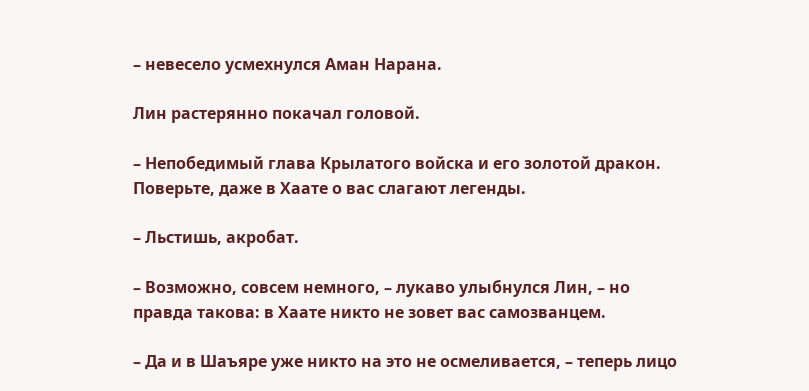– невесело усмехнулся Аман Нарана.

Лин растерянно покачал головой.

– Непобедимый глава Крылатого войска и его золотой дракон. Поверьте, даже в Хаате о вас слагают легенды.

– Льстишь, акробат.

– Возможно, совсем немного, – лукаво улыбнулся Лин, – но правда такова: в Хаате никто не зовет вас самозванцем.

– Да и в Шаъяре уже никто на это не осмеливается, – теперь лицо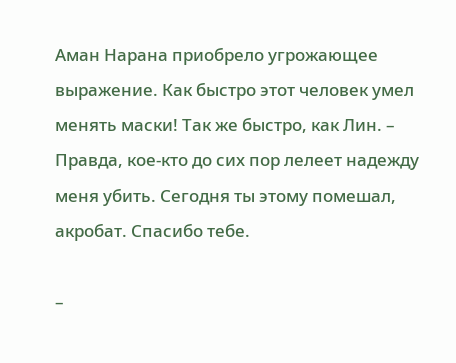Аман Нарана приобрело угрожающее выражение. Как быстро этот человек умел менять маски! Так же быстро, как Лин. – Правда, кое-кто до сих пор лелеет надежду меня убить. Сегодня ты этому помешал, акробат. Спасибо тебе.

–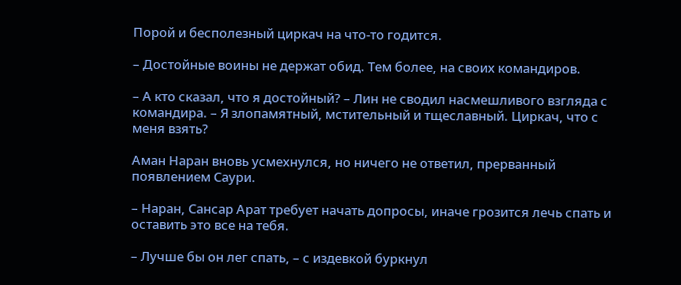Порой и бесполезный циркач на что-то годится.

– Достойные воины не держат обид. Тем более, на своих командиров.

– А кто сказал, что я достойный? – Лин не сводил насмешливого взгляда с командира. – Я злопамятный, мстительный и тщеславный. Циркач, что с меня взять?

Аман Наран вновь усмехнулся, но ничего не ответил, прерванный появлением Саури.

– Наран, Сансар Арат требует начать допросы, иначе грозится лечь спать и оставить это все на тебя.

– Лучше бы он лег спать, – с издевкой буркнул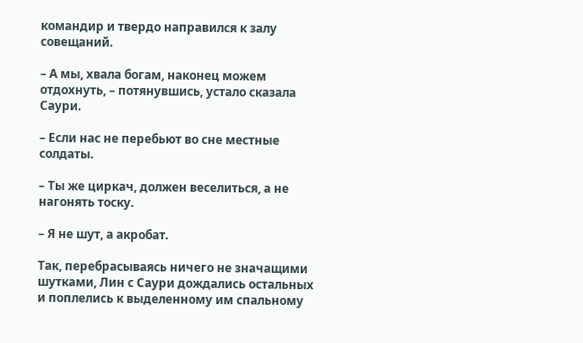командир и твердо направился к залу совещаний.

– А мы, хвала богам, наконец можем отдохнуть, – потянувшись, устало сказала Саури.

– Если нас не перебьют во сне местные солдаты.

– Ты же циркач, должен веселиться, а не нагонять тоску.

– Я не шут, а акробат.

Так, перебрасываясь ничего не значащими шутками, Лин с Саури дождались остальных и поплелись к выделенному им спальному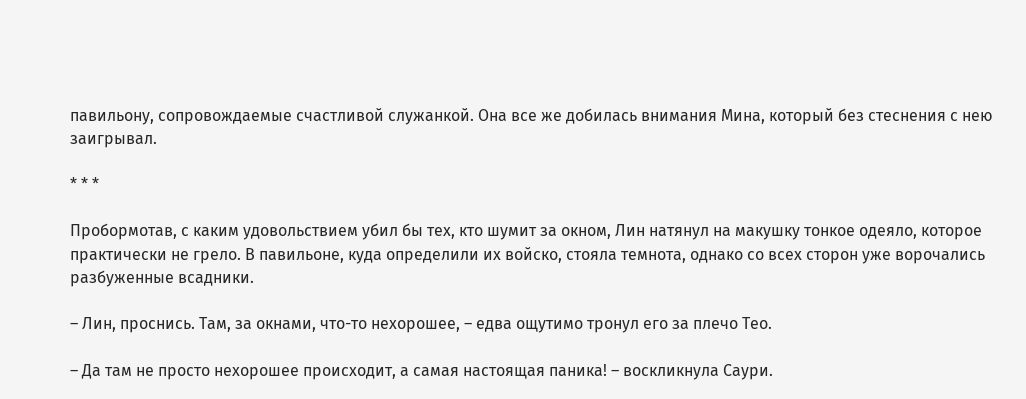павильону, сопровождаемые счастливой служанкой. Она все же добилась внимания Мина, который без стеснения с нею заигрывал.

* * *

Пробормотав, с каким удовольствием убил бы тех, кто шумит за окном, Лин натянул на макушку тонкое одеяло, которое практически не грело. В павильоне, куда определили их войско, стояла темнота, однако со всех сторон уже ворочались разбуженные всадники.

– Лин, проснись. Там, за окнами, что-то нехорошее, – едва ощутимо тронул его за плечо Тео.

– Да там не просто нехорошее происходит, а самая настоящая паника! – воскликнула Саури.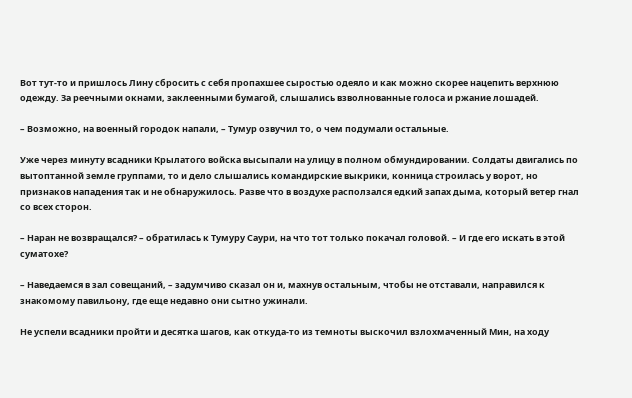Вот тут-то и пришлось Лину сбросить с себя пропахшее сыростью одеяло и как можно скорее нацепить верхнюю одежду. За реечными окнами, заклеенными бумагой, слышались взволнованные голоса и ржание лошадей.

– Возможно, на военный городок напали, – Тумур озвучил то, о чем подумали остальные.

Уже через минуту всадники Крылатого войска высыпали на улицу в полном обмундировании. Солдаты двигались по вытоптанной земле группами, то и дело слышались командирские выкрики, конница строилась у ворот, но признаков нападения так и не обнаружилось. Разве что в воздухе расползался едкий запах дыма, который ветер гнал со всех сторон.

– Наран не возвращался? – обратилась к Тумуру Саури, на что тот только покачал головой. – И где его искать в этой суматохе?

– Наведаемся в зал совещаний, – задумчиво сказал он и, махнув остальным, чтобы не отставали, направился к знакомому павильону, где еще недавно они сытно ужинали.

Не успели всадники пройти и десятка шагов, как откуда-то из темноты выскочил взлохмаченный Мин, на ходу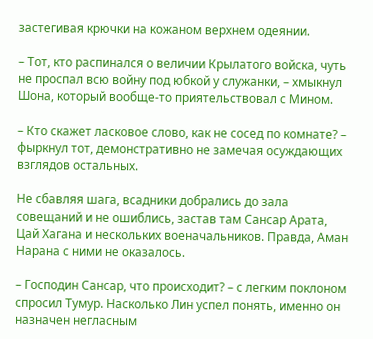застегивая крючки на кожаном верхнем одеянии.

– Тот, кто распинался о величии Крылатого войска, чуть не проспал всю войну под юбкой у служанки, – хмыкнул Шона, который вообще-то приятельствовал с Мином.

– Кто скажет ласковое слово, как не сосед по комнате? – фыркнул тот, демонстративно не замечая осуждающих взглядов остальных.

Не сбавляя шага, всадники добрались до зала совещаний и не ошиблись, застав там Сансар Арата, Цай Хагана и нескольких военачальников. Правда, Аман Нарана с ними не оказалось.

– Господин Сансар, что происходит? – с легким поклоном спросил Тумур. Насколько Лин успел понять, именно он назначен негласным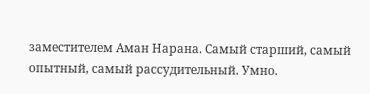заместителем Аман Нарана. Самый старший, самый опытный, самый рассудительный. Умно.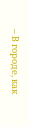– В городе, как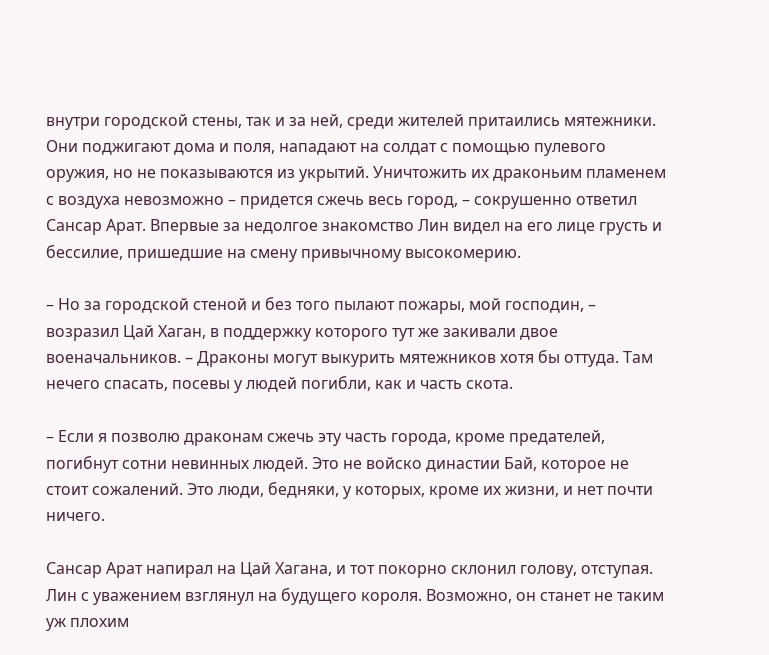внутри городской стены, так и за ней, среди жителей притаились мятежники. Они поджигают дома и поля, нападают на солдат с помощью пулевого оружия, но не показываются из укрытий. Уничтожить их драконьим пламенем с воздуха невозможно – придется сжечь весь город, – сокрушенно ответил Сансар Арат. Впервые за недолгое знакомство Лин видел на его лице грусть и бессилие, пришедшие на смену привычному высокомерию.

– Но за городской стеной и без того пылают пожары, мой господин, – возразил Цай Хаган, в поддержку которого тут же закивали двое военачальников. – Драконы могут выкурить мятежников хотя бы оттуда. Там нечего спасать, посевы у людей погибли, как и часть скота.

– Если я позволю драконам сжечь эту часть города, кроме предателей, погибнут сотни невинных людей. Это не войско династии Бай, которое не стоит сожалений. Это люди, бедняки, у которых, кроме их жизни, и нет почти ничего.

Сансар Арат напирал на Цай Хагана, и тот покорно склонил голову, отступая. Лин с уважением взглянул на будущего короля. Возможно, он станет не таким уж плохим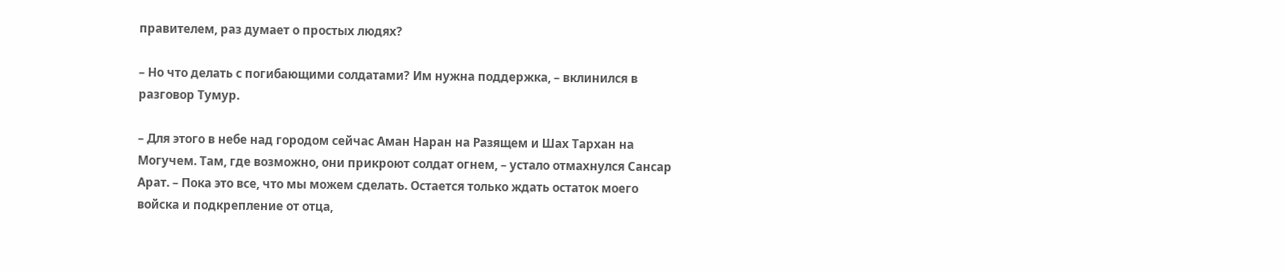правителем, раз думает о простых людях?

– Но что делать с погибающими солдатами? Им нужна поддержка, – вклинился в разговор Тумур.

– Для этого в небе над городом сейчас Аман Наран на Разящем и Шах Тархан на Могучем. Там, где возможно, они прикроют солдат огнем, – устало отмахнулся Сансар Арат. – Пока это все, что мы можем сделать. Остается только ждать остаток моего войска и подкрепление от отца,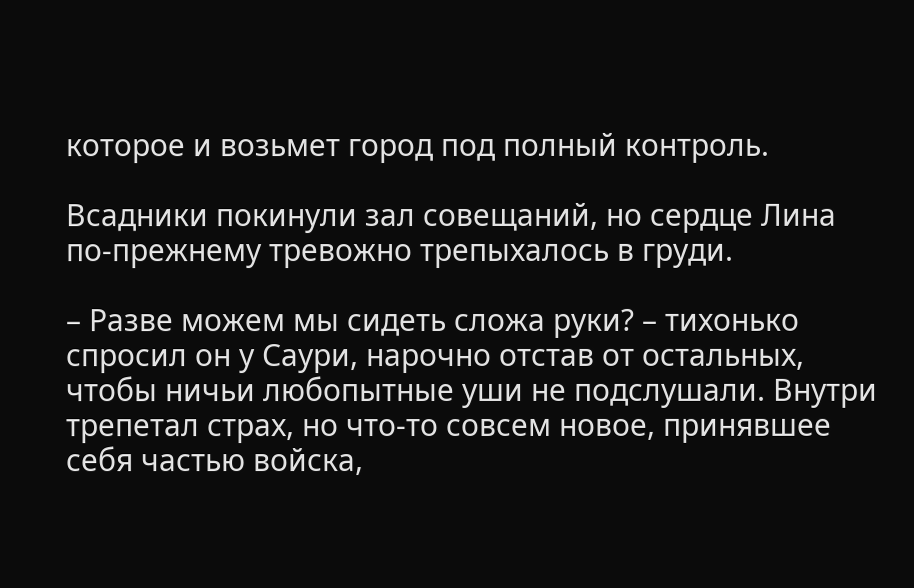которое и возьмет город под полный контроль.

Всадники покинули зал совещаний, но сердце Лина по-прежнему тревожно трепыхалось в груди.

– Разве можем мы сидеть сложа руки? – тихонько спросил он у Саури, нарочно отстав от остальных, чтобы ничьи любопытные уши не подслушали. Внутри трепетал страх, но что-то совсем новое, принявшее себя частью войска,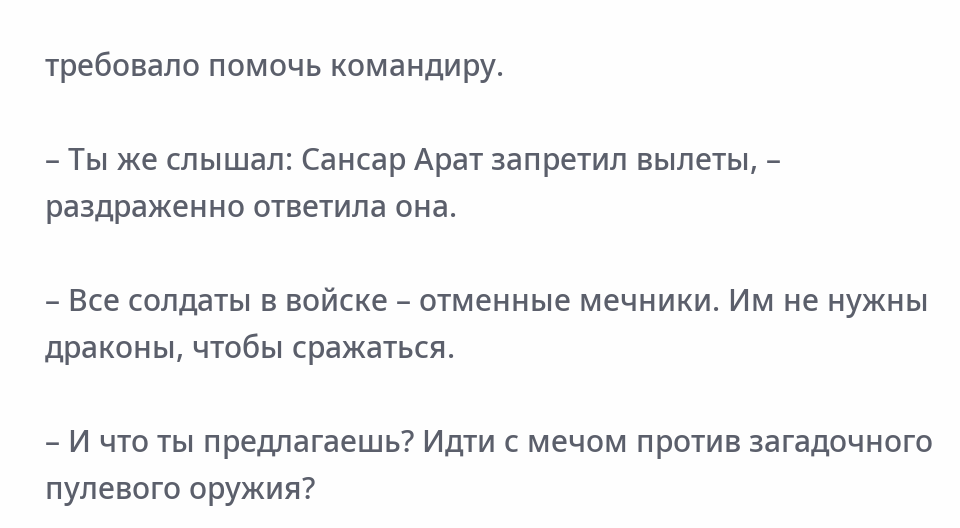требовало помочь командиру.

– Ты же слышал: Сансар Арат запретил вылеты, – раздраженно ответила она.

– Все солдаты в войске – отменные мечники. Им не нужны драконы, чтобы сражаться.

– И что ты предлагаешь? Идти с мечом против загадочного пулевого оружия?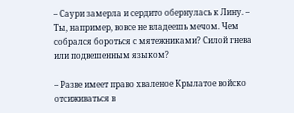– Саури замерла и сердито обернулась к Лину. – Ты, например, вовсе не владеешь мечом. Чем собрался бороться с мятежниками? Силой гнева или подвешенным языком?

– Разве имеет право хваленое Крылатое войско отсиживаться в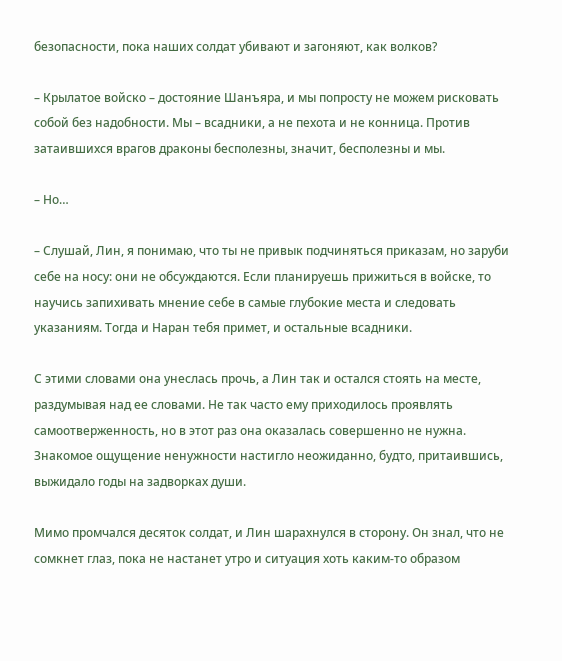безопасности, пока наших солдат убивают и загоняют, как волков?

– Крылатое войско – достояние Шанъяра, и мы попросту не можем рисковать собой без надобности. Мы – всадники, а не пехота и не конница. Против затаившихся врагов драконы бесполезны, значит, бесполезны и мы.

– Но…

– Слушай, Лин, я понимаю, что ты не привык подчиняться приказам, но заруби себе на носу: они не обсуждаются. Если планируешь прижиться в войске, то научись запихивать мнение себе в самые глубокие места и следовать указаниям. Тогда и Наран тебя примет, и остальные всадники.

С этими словами она унеслась прочь, а Лин так и остался стоять на месте, раздумывая над ее словами. Не так часто ему приходилось проявлять самоотверженность, но в этот раз она оказалась совершенно не нужна. Знакомое ощущение ненужности настигло неожиданно, будто, притаившись, выжидало годы на задворках души.

Мимо промчался десяток солдат, и Лин шарахнулся в сторону. Он знал, что не сомкнет глаз, пока не настанет утро и ситуация хоть каким-то образом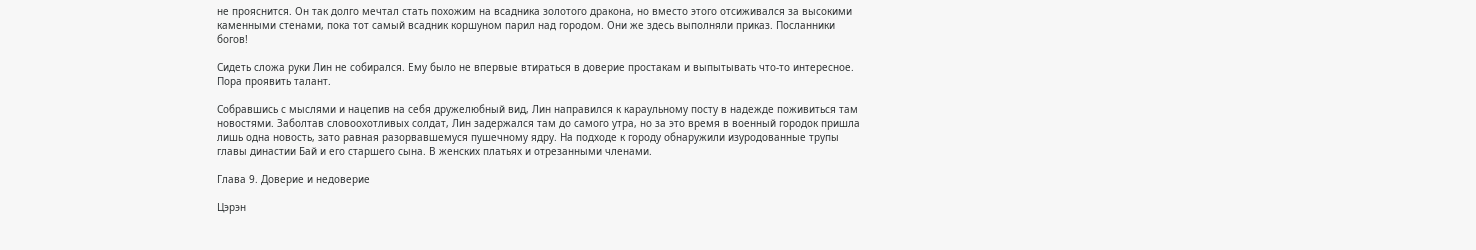не прояснится. Он так долго мечтал стать похожим на всадника золотого дракона, но вместо этого отсиживался за высокими каменными стенами, пока тот самый всадник коршуном парил над городом. Они же здесь выполняли приказ. Посланники богов!

Сидеть сложа руки Лин не собирался. Ему было не впервые втираться в доверие простакам и выпытывать что-то интересное. Пора проявить талант.

Собравшись с мыслями и нацепив на себя дружелюбный вид, Лин направился к караульному посту в надежде поживиться там новостями. Заболтав словоохотливых солдат, Лин задержался там до самого утра, но за это время в военный городок пришла лишь одна новость, зато равная разорвавшемуся пушечному ядру. На подходе к городу обнаружили изуродованные трупы главы династии Бай и его старшего сына. В женских платьях и отрезанными членами.

Глава 9. Доверие и недоверие

Цэрэн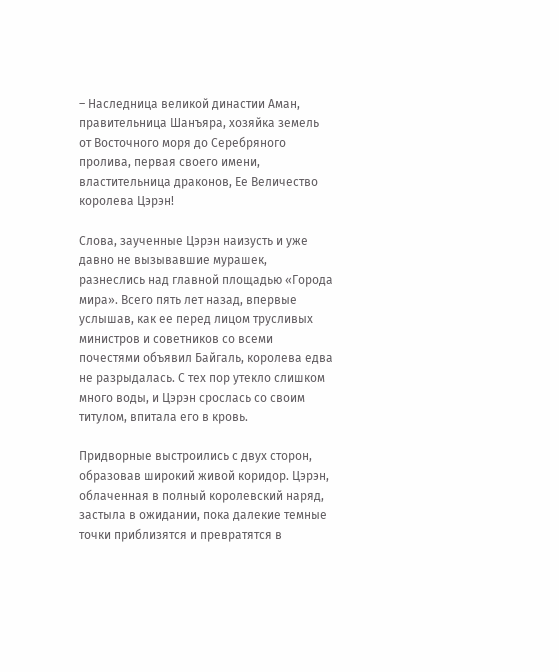– Наследница великой династии Аман, правительница Шанъяра, хозяйка земель от Восточного моря до Серебряного пролива, первая своего имени, властительница драконов, Ее Величество королева Цэрэн!

Слова, заученные Цэрэн наизусть и уже давно не вызывавшие мурашек, разнеслись над главной площадью «Города мира». Всего пять лет назад, впервые услышав, как ее перед лицом трусливых министров и советников со всеми почестями объявил Байгаль, королева едва не разрыдалась. С тех пор утекло слишком много воды, и Цэрэн срослась со своим титулом, впитала его в кровь.

Придворные выстроились с двух сторон, образовав широкий живой коридор. Цэрэн, облаченная в полный королевский наряд, застыла в ожидании, пока далекие темные точки приблизятся и превратятся в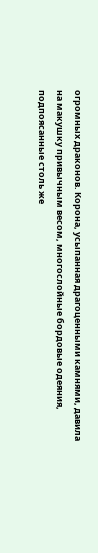огромных драконов. Корона, усыпанная драгоценными камнями, давила на макушку привычным весом, многослойные бордовые одеяния, подпоясанные столь же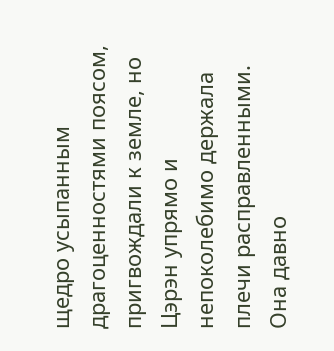щедро усыпанным драгоценностями поясом, пригвождали к земле, но Цэрэн упрямо и непоколебимо держала плечи расправленными. Она давно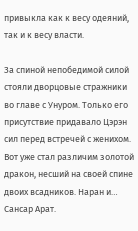привыкла как к весу одеяний, так и к весу власти.

За спиной непобедимой силой стояли дворцовые стражники во главе с Унуром. Только его присутствие придавало Цэрэн сил перед встречей с женихом. Вот уже стал различим золотой дракон, несший на своей спине двоих всадников. Наран и… Сансар Арат.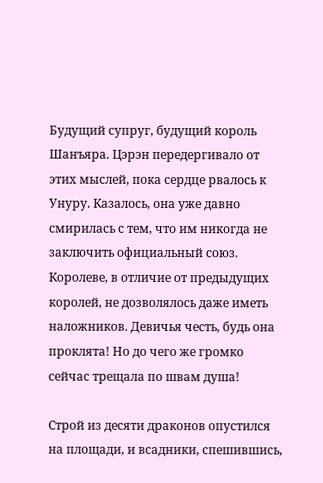Будущий супруг, будущий король Шанъяра. Цэрэн передергивало от этих мыслей, пока сердце рвалось к Унуру. Казалось, она уже давно смирилась с тем, что им никогда не заключить официальный союз. Королеве, в отличие от предыдущих королей, не дозволялось даже иметь наложников. Девичья честь, будь она проклята! Но до чего же громко сейчас трещала по швам душа!

Строй из десяти драконов опустился на площади, и всадники, спешившись,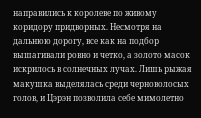направились к королеве по живому коридору придворных. Несмотря на дальнюю дорогу, все как на подбор вышагивали ровно и четко, а золото масок искрилось в солнечных лучах. Лишь рыжая макушка выделялась среди черноволосых голов, и Цэрэн позволила себе мимолетно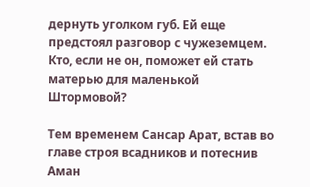дернуть уголком губ. Ей еще предстоял разговор с чужеземцем. Кто, если не он, поможет ей стать матерью для маленькой Штормовой?

Тем временем Сансар Арат, встав во главе строя всадников и потеснив Аман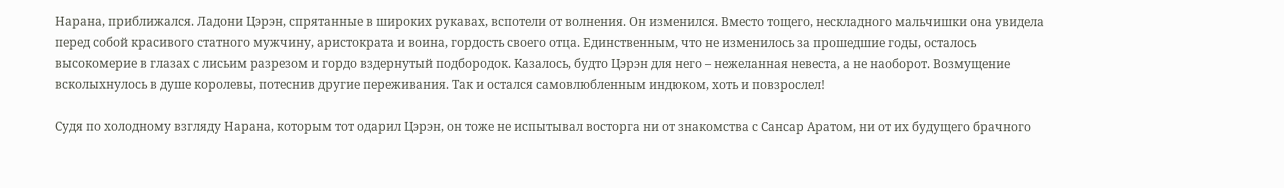Нарана, приближался. Ладони Цэрэн, спрятанные в широких рукавах, вспотели от волнения. Он изменился. Вместо тощего, нескладного мальчишки она увидела перед собой красивого статного мужчину, аристократа и воина, гордость своего отца. Единственным, что не изменилось за прошедшие годы, осталось высокомерие в глазах с лисьим разрезом и гордо вздернутый подбородок. Казалось, будто Цэрэн для него – нежеланная невеста, а не наоборот. Возмущение всколыхнулось в душе королевы, потеснив другие переживания. Так и остался самовлюбленным индюком, хоть и повзрослел!

Судя по холодному взгляду Нарана, которым тот одарил Цэрэн, он тоже не испытывал восторга ни от знакомства с Сансар Аратом, ни от их будущего брачного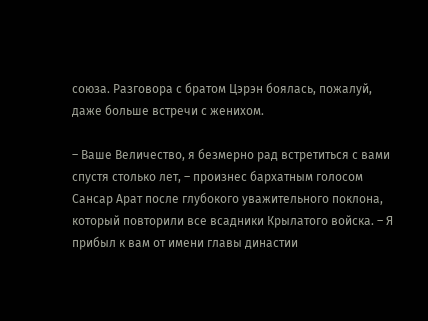союза. Разговора с братом Цэрэн боялась, пожалуй, даже больше встречи с женихом.

– Ваше Величество, я безмерно рад встретиться с вами спустя столько лет, – произнес бархатным голосом Сансар Арат после глубокого уважительного поклона, который повторили все всадники Крылатого войска. – Я прибыл к вам от имени главы династии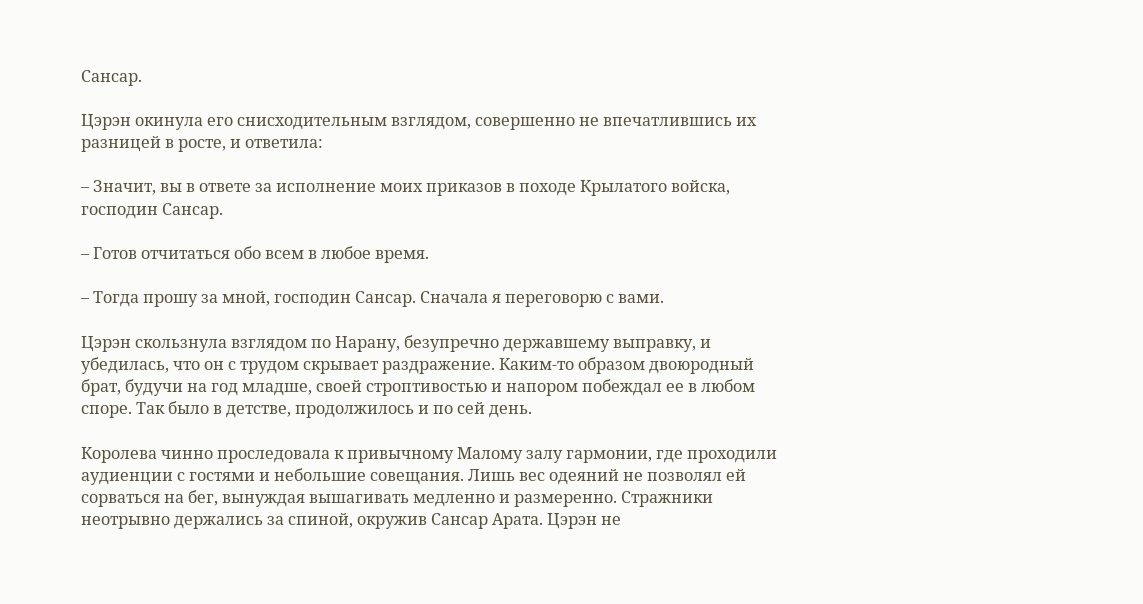Сансар.

Цэрэн окинула его снисходительным взглядом, совершенно не впечатлившись их разницей в росте, и ответила:

– Значит, вы в ответе за исполнение моих приказов в походе Крылатого войска, господин Сансар.

– Готов отчитаться обо всем в любое время.

– Тогда прошу за мной, господин Сансар. Сначала я переговорю с вами.

Цэрэн скользнула взглядом по Нарану, безупречно державшему выправку, и убедилась, что он с трудом скрывает раздражение. Каким-то образом двоюродный брат, будучи на год младше, своей строптивостью и напором побеждал ее в любом споре. Так было в детстве, продолжилось и по сей день.

Королева чинно проследовала к привычному Малому залу гармонии, где проходили аудиенции с гостями и небольшие совещания. Лишь вес одеяний не позволял ей сорваться на бег, вынуждая вышагивать медленно и размеренно. Стражники неотрывно держались за спиной, окружив Сансар Арата. Цэрэн не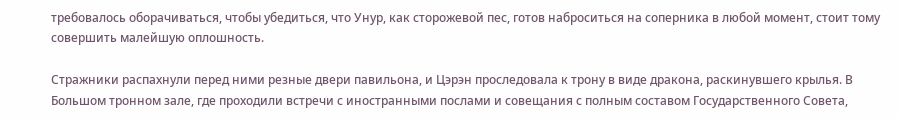требовалось оборачиваться, чтобы убедиться, что Унур, как сторожевой пес, готов наброситься на соперника в любой момент, стоит тому совершить малейшую оплошность.

Стражники распахнули перед ними резные двери павильона, и Цэрэн проследовала к трону в виде дракона, раскинувшего крылья. В Большом тронном зале, где проходили встречи с иностранными послами и совещания с полным составом Государственного Совета,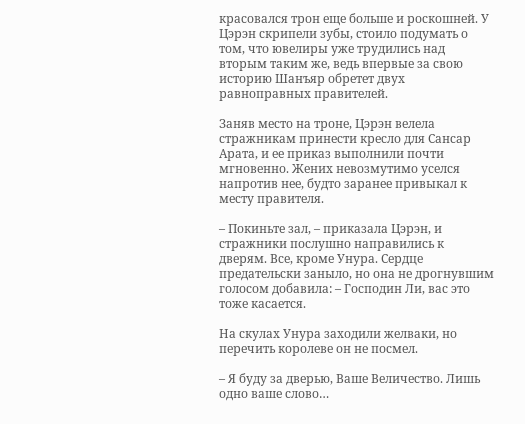красовался трон еще больше и роскошней. У Цэрэн скрипели зубы, стоило подумать о том, что ювелиры уже трудились над вторым таким же, ведь впервые за свою историю Шанъяр обретет двух равноправных правителей.

Заняв место на троне, Цэрэн велела стражникам принести кресло для Сансар Арата, и ее приказ выполнили почти мгновенно. Жених невозмутимо уселся напротив нее, будто заранее привыкал к месту правителя.

– Покиньте зал, – приказала Цэрэн, и стражники послушно направились к дверям. Все, кроме Унура. Сердце предательски заныло, но она не дрогнувшим голосом добавила: – Господин Ли, вас это тоже касается.

На скулах Унура заходили желваки, но перечить королеве он не посмел.

– Я буду за дверью, Ваше Величество. Лишь одно ваше слово…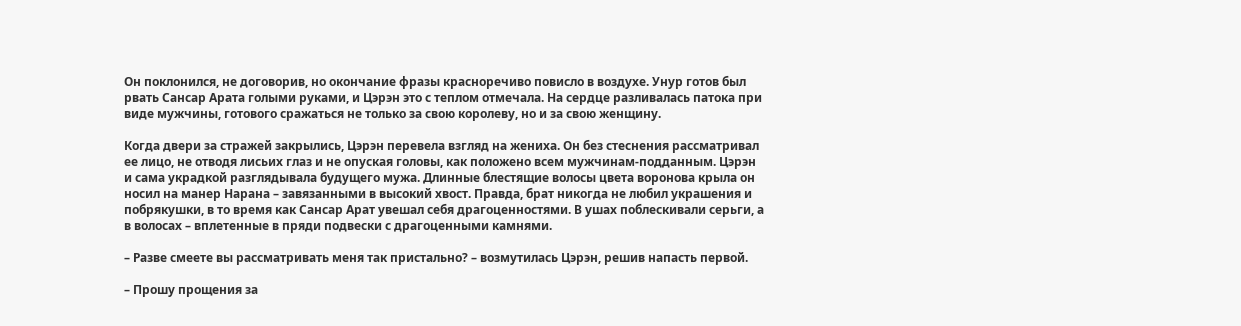Он поклонился, не договорив, но окончание фразы красноречиво повисло в воздухе. Унур готов был рвать Сансар Арата голыми руками, и Цэрэн это с теплом отмечала. На сердце разливалась патока при виде мужчины, готового сражаться не только за свою королеву, но и за свою женщину.

Когда двери за стражей закрылись, Цэрэн перевела взгляд на жениха. Он без стеснения рассматривал ее лицо, не отводя лисьих глаз и не опуская головы, как положено всем мужчинам-подданным. Цэрэн и сама украдкой разглядывала будущего мужа. Длинные блестящие волосы цвета воронова крыла он носил на манер Нарана – завязанными в высокий хвост. Правда, брат никогда не любил украшения и побрякушки, в то время как Сансар Арат увешал себя драгоценностями. В ушах поблескивали серьги, а в волосах – вплетенные в пряди подвески с драгоценными камнями.

– Разве смеете вы рассматривать меня так пристально? – возмутилась Цэрэн, решив напасть первой.

– Прошу прощения за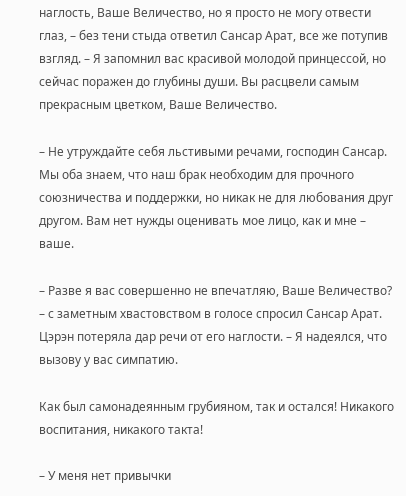наглость, Ваше Величество, но я просто не могу отвести глаз, – без тени стыда ответил Сансар Арат, все же потупив взгляд. – Я запомнил вас красивой молодой принцессой, но сейчас поражен до глубины души. Вы расцвели самым прекрасным цветком, Ваше Величество.

– Не утруждайте себя льстивыми речами, господин Сансар. Мы оба знаем, что наш брак необходим для прочного союзничества и поддержки, но никак не для любования друг другом. Вам нет нужды оценивать мое лицо, как и мне – ваше.

– Разве я вас совершенно не впечатляю, Ваше Величество? – с заметным хвастовством в голосе спросил Сансар Арат. Цэрэн потеряла дар речи от его наглости. – Я надеялся, что вызову у вас симпатию.

Как был самонадеянным грубияном, так и остался! Никакого воспитания, никакого такта!

– У меня нет привычки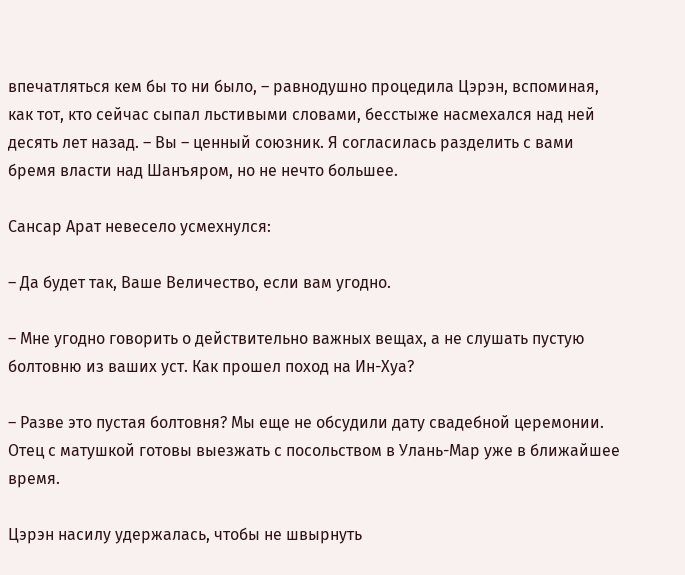впечатляться кем бы то ни было, – равнодушно процедила Цэрэн, вспоминая, как тот, кто сейчас сыпал льстивыми словами, бесстыже насмехался над ней десять лет назад. – Вы – ценный союзник. Я согласилась разделить с вами бремя власти над Шанъяром, но не нечто большее.

Сансар Арат невесело усмехнулся:

– Да будет так, Ваше Величество, если вам угодно.

– Мне угодно говорить о действительно важных вещах, а не слушать пустую болтовню из ваших уст. Как прошел поход на Ин-Хуа?

– Разве это пустая болтовня? Мы еще не обсудили дату свадебной церемонии. Отец с матушкой готовы выезжать с посольством в Улань-Мар уже в ближайшее время.

Цэрэн насилу удержалась, чтобы не швырнуть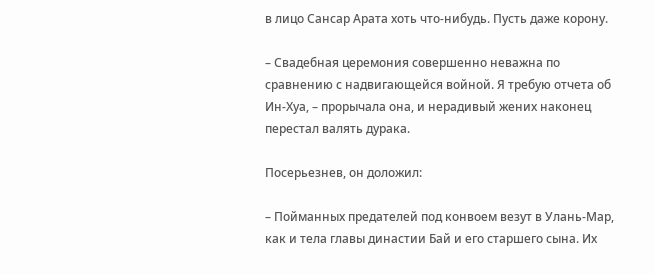в лицо Сансар Арата хоть что-нибудь. Пусть даже корону.

– Свадебная церемония совершенно неважна по сравнению с надвигающейся войной. Я требую отчета об Ин-Хуа, – прорычала она, и нерадивый жених наконец перестал валять дурака.

Посерьезнев, он доложил:

– Пойманных предателей под конвоем везут в Улань-Мар, как и тела главы династии Бай и его старшего сына. Их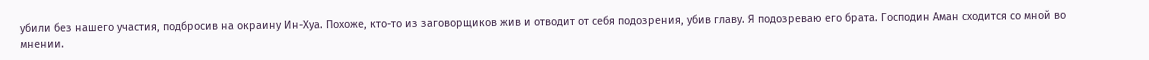убили без нашего участия, подбросив на окраину Ин-Хуа. Похоже, кто-то из заговорщиков жив и отводит от себя подозрения, убив главу. Я подозреваю его брата. Господин Аман сходится со мной во мнении.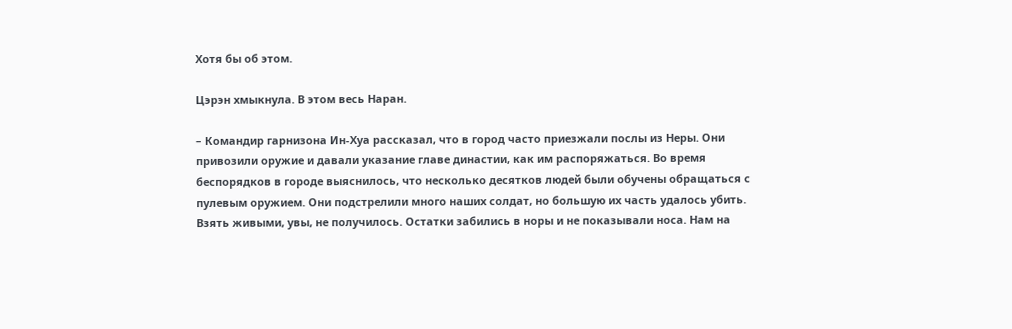Хотя бы об этом.

Цэрэн хмыкнула. В этом весь Наран.

– Командир гарнизона Ин-Хуа рассказал, что в город часто приезжали послы из Неры. Они привозили оружие и давали указание главе династии, как им распоряжаться. Во время беспорядков в городе выяснилось, что несколько десятков людей были обучены обращаться с пулевым оружием. Они подстрелили много наших солдат, но большую их часть удалось убить. Взять живыми, увы, не получилось. Остатки забились в норы и не показывали носа. Нам на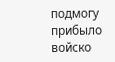подмогу прибыло войско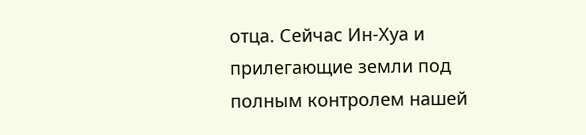отца. Сейчас Ин-Хуа и прилегающие земли под полным контролем нашей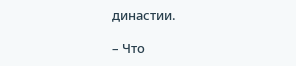династии.

– Что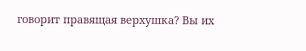говорит правящая верхушка? Вы их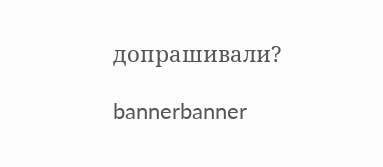допрашивали?

bannerbanner